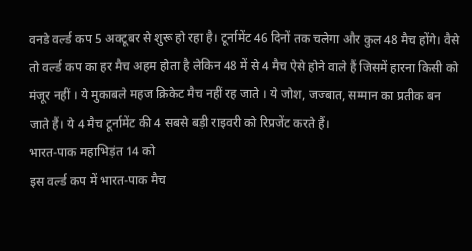वनडे वर्ल्ड कप 5 अक्टूबर से शुरू हो रहा है। टूर्नामेंट 46 दिनों तक चलेगा और कुल 48 मैच होंगे। वैसे तो वर्ल्ड कप का हर मैच अहम होता है लेकिन 48 में से 4 मैच ऐसे होने वाले हैं जिसमें हारना किसी को मंजूर नहीं । ये मुकाबले महज क्रिकेट मैच नहीं रह जाते । ये जोश, जज्बात, सम्मान का प्रतीक बन जाते हैं। ये 4 मैच टूर्नामेंट की 4 सबसे बड़ी राइवरी को रिप्रजेंट करते हैं।
भारत-पाक महाभिड़ंत 14 को
इस वर्ल्ड कप में भारत-पाक मैच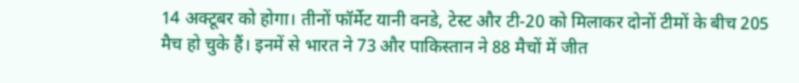14 अक्टूबर को होगा। तीनों फॉर्मेट यानी वनडे, टेस्ट और टी-20 को मिलाकर दोनों टीमों के बीच 205 मैच हो चुके हैं। इनमें से भारत ने 73 और पाकिस्तान ने 88 मैचों में जीत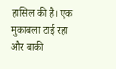हासिल की है। एक मुकाबला टाई रहा और बाकी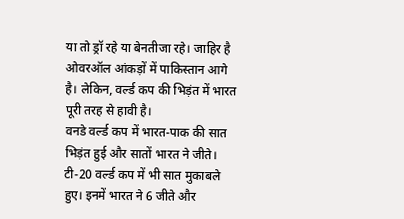या तो ड्रॉ रहे या बेनतीजा रहे। जाहिर है ओवरऑल आंकड़ों में पाकिस्तान आगे है। लेकिन, वर्ल्ड कप की भिड़ंत में भारत पूरी तरह से हावी है।
वनडे वर्ल्ड कप में भारत-पाक की सात भिड़ंत हुई और सातों भारत ने जीते। टी-20 वर्ल्ड कप में भी सात मुकाबले हुए। इनमें भारत ने 6 जीते और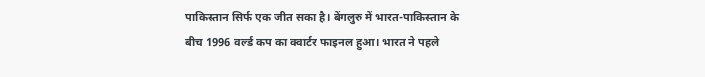पाकिस्तान सिर्फ एक जीत सका है। बेंगलुरु में भारत-पाकिस्तान के बीच 1996 वर्ल्ड कप का क्वार्टर फाइनल हुआ। भारत ने पहले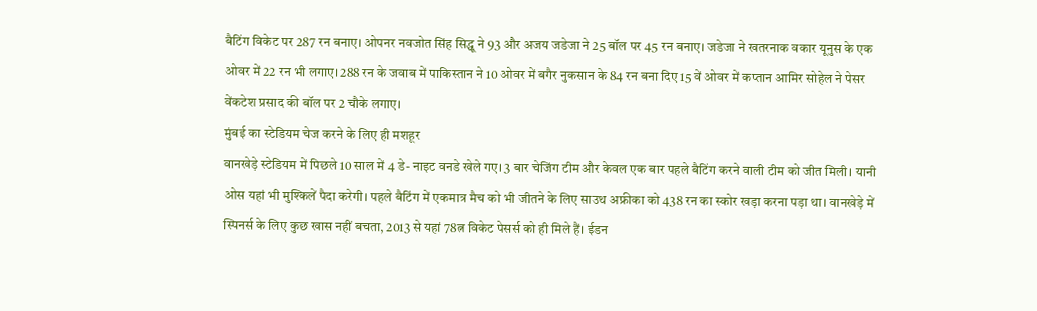बैटिंग विकेट पर 287 रन बनाए। ओपनर नवजोत सिंह सिद्धू ने 93 और अजय जडेजा ने 25 बॉल पर 45 रन बनाए। जडेजा ने खतरनाक वकार यूनुस के एक ओवर में 22 रन भी लगाए। 288 रन के जवाब में पाकिस्तान ने 10 ओवर में बगैर नुकसान के 84 रन बना दिए 15 वें ओवर में कप्तान आमिर सोहेल ने पेसर वेंकटेश प्रसाद की बॉल पर 2 चौके लगाए।
मुंबई का स्टेडियम चेज करने के लिए ही मशहूर
वानखेड़े स्टेडियम में पिछले 10 साल में 4 डे- नाइट वनडे खेले गए। 3 बार चेजिंग टीम और केवल एक बार पहले बैटिंग करने वाली टीम को जीत मिली। यानी ओस यहां भी मुश्किलें पैदा करेगी। पहले बैटिंग में एकमात्र मैच को भी जीतने के लिए साउथ अफ्रीका को 438 रन का स्कोर खड़ा करना पड़ा था। वानखेड़े में स्पिनर्स के लिए कुछ खास नहीं बचता, 2013 से यहां 78त्न विकेट पेसर्स को ही मिले हैं। ईडन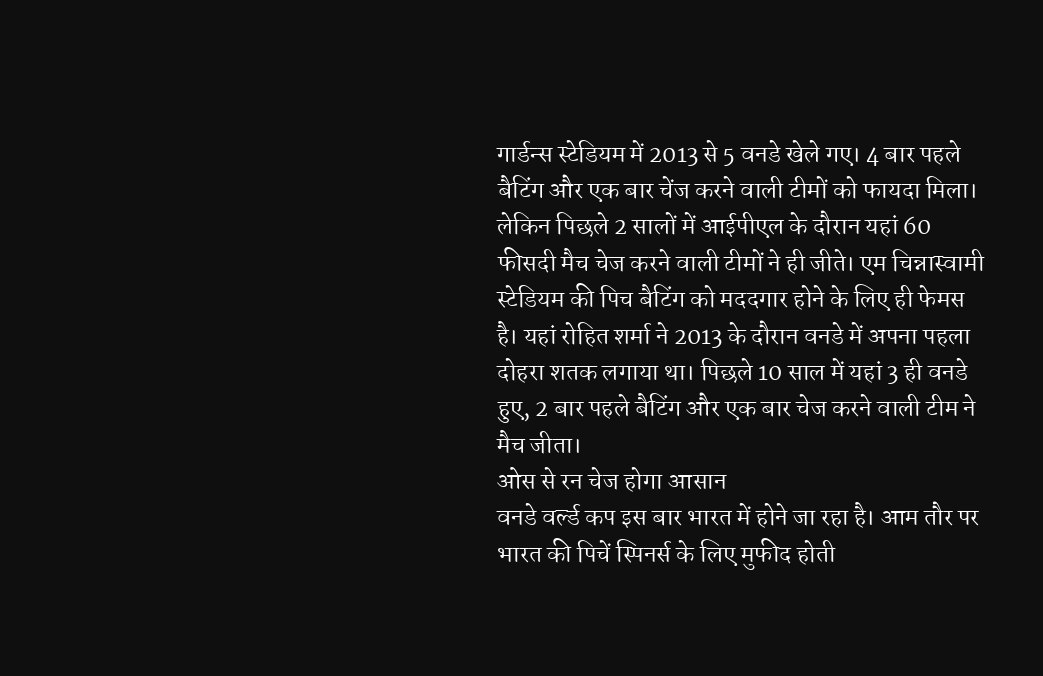गार्डन्स स्टेडियम में 2013 से 5 वनडे खेले गए। 4 बार पहले बैटिंग और एक बार चेंज करने वाली टीमों को फायदा मिला। लेकिन पिछले 2 सालों में आईपीएल के दौरान यहां 60 फीसदी मैच चेज करने वाली टीमों ने ही जीते। एम चिन्नास्वामी स्टेडियम की पिच बैटिंग को मददगार होने के लिए ही फेमस है। यहां रोहित शर्मा ने 2013 के दौरान वनडे में अपना पहला दोहरा शतक लगाया था। पिछले 10 साल में यहां 3 ही वनडे हुए, 2 बार पहले बैटिंग और एक बार चेज करने वाली टीम ने मैच जीता।
ओस से रन चेज होगा आसान
वनडे वर्ल्ड कप इस बार भारत में होने जा रहा है। आम तौर पर भारत की पिचें स्पिनर्स के लिए मुफीद होती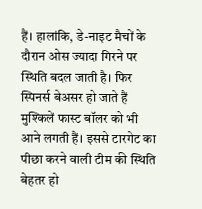हैं। हालांकि, डे-नाइट मैचों के दौरान ओस ज्यादा गिरने पर स्थिति बदल जाती है। फिर स्पिनर्स बेअसर हो जाते हैं मुश्किलें फास्ट बॉलर को भी आने लगती हैं। इससे टारगेट का पीछा करने वाली टीम की स्थिति बेहतर हो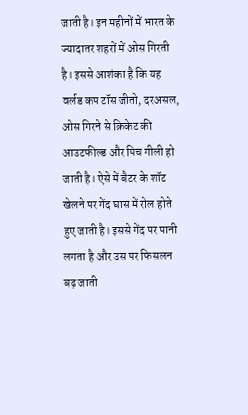जाती है। इन महीनों में भारत के ज्यादातर शहरों में ओस गिरती है। इससे आशंका है कि यह वर्लड कप टॉस जीतो, दरअसल, ओस गिरने से क्रिकेट की आउटफील्ड और पिच गीली हो जाती है। ऐसे में बैटर के शॉट खेलने पर गेंद घास में रोल होते हुए जाती है। इससे गेंद पर पानी लगता है और उस पर फिसलन बढ़ जाती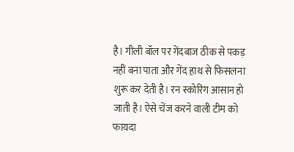है। गीली बॉल पर गेंदबाज ठीक से पकड़ नहीं बना पाता और गेंद हाथ से फिसलना शुरू कर देती है। रन स्कोरिंग आसान हो जाती है। ऐसे चेंज करने वाली टीम को फायदा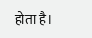होता है।